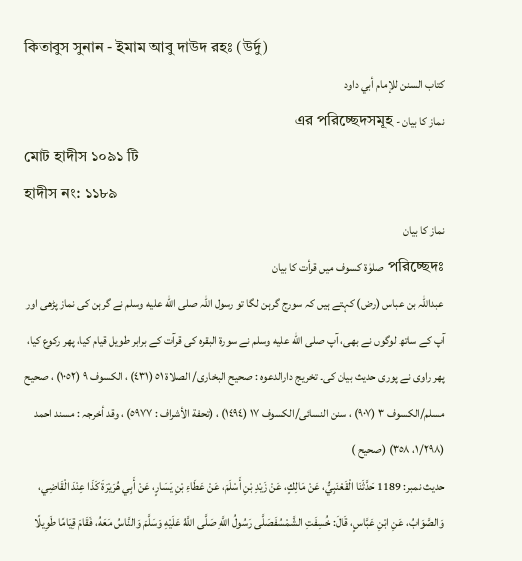কিতাবুস সুনান - ইমাম আবু দাউদ রহঃ (উর্দু)
كتاب السنن للإمام أبي داود
نماز کا بیان - এর পরিচ্ছেদসমূহ
মোট হাদীস ১০৯১ টি
হাদীস নং: ১১৮৯
نماز کا بیان
পরিচ্ছেদঃ صلوٰة کسوف میں قرأت کا بیان
عبداللہ بن عباس (رض) کہتے ہیں کہ سورج گرہن لگا تو رسول اللہ صلى الله عليه وسلم نے گرہن کی نماز پڑھی اور آپ کے ساتھ لوگوں نے بھی، آپ صلى الله عليه وسلم نے سورة البقرہ کی قرآت کے برابر طویل قیام کیا، پھر رکوع کیا، پھر راوی نے پوری حدیث بیان کی۔ تخریج دارالدعوہ : صحیح البخاری/ الصلاة ٥١ (٤٣١) ، الکسوف ٩ (١٠٥٢) ، صحیح مسلم/الکسوف ٣ (٩٠٧) ، سنن النسائی/الکسوف ١٧ (١٤٩٤) ، (تحفة الأشراف : ٥٩٧٧) ، وقد أخرجہ : مسند احمد (١/٢٩٨، ٣٥٨) (صحیح )
حدیث نمبر: 1189 حَدَّثَنَا الْقَعْنَبِيُّ، عَنْ مَالِكٍ، عَنْ زَيْدِ بْنِ أَسْلَمَ، عَنْ عَطَاءِ بْنِ يَسَارٍ، عَنْ أَبِي هُرَيْرَةَ كَذَا عِنْدَ الْقَاضِي، وَالصَّوَابُ، عَنِ ابْنِ عَبَّاسٍ، قَالَ: خُسِفَتِ الشَّمْسُفَصَلَّى رَسُولُ اللَّهِ صَلَّى اللَّهُ عَلَيْهِ وَسَلَّمَ وَالنَّاسُ مَعَهُ، فَقَامَ قِيَامًا طَوِيلًا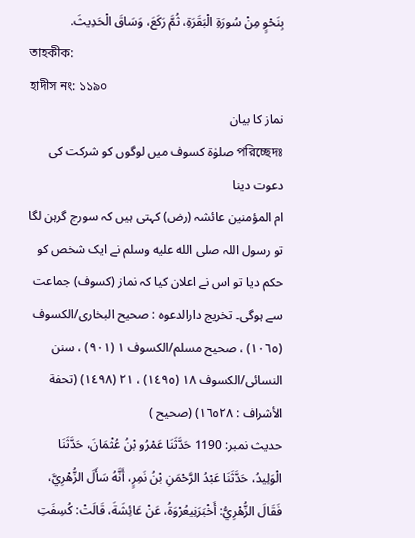بِنَحْوٍ مِنْ سُورَةِ الْبَقَرَةِ، ثُمَّ رَكَعَ، وَسَاقَ الْحَدِيثَ.
তাহকীক:
হাদীস নং: ১১৯০
نماز کا بیان
পরিচ্ছেদঃ صلوٰة کسوف میں لوگوں کو شرکت کی دعوت دینا
ام المؤمنین عائشہ (رض) کہتی ہیں کہ سورج گرہن لگا تو رسول اللہ صلى الله عليه وسلم نے ایک شخص کو حکم دیا تو اس نے اعلان کیا کہ نماز (کسوف) جماعت سے ہوگی۔ تخریج دارالدعوہ : صحیح البخاری/الکسوف (١٠٦٥) ، صحیح مسلم/الکسوف ١ (٩٠١) ، سنن النسائی/الکسوف ١٨ (١٤٩٥) ، ٢١ (١٤٩٨) (تحفة الأشراف : ١٦٥٢٨) (صحیح )
حدیث نمبر: 1190 حَدَّثَنَا عَمْرُو بْنُ عُثْمَانَ، حَدَّثَنَا الْوَلِيدُ، حَدَّثَنَا عَبْدُ الرَّحْمَنِ بْنُ نَمِرٍ، أَنَّهُ سَأَلَ الزُّهْرِيَّ، فَقَالَ الزُّهْرِيُّ: أَخْبَرَنِيعُرْوَةُ، عَنْ عَائِشَةَ، قَالَتْ: كُسِفَتِ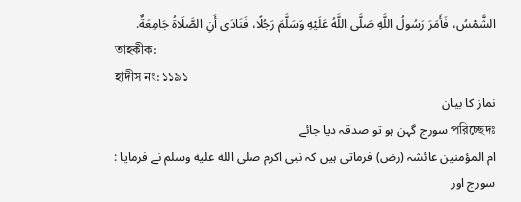الشَّمْسُ، فَأَمَرَ رَسُولُ اللَّهِ صَلَّى اللَّهُ عَلَيْهِ وَسَلَّمَ رَجُلًا، فَنَادَى أَنِ الصَّلَاةُ جَامِعَةٌ.
তাহকীক:
হাদীস নং: ১১৯১
نماز کا بیان
পরিচ্ছেদঃ سورج گہن ہو تو صدقہ دیا جائے
ام المؤمنین عائشہ (رض) فرماتی ہیں کہ نبی اکرم صلى الله عليه وسلم نے فرمایا : سورج اور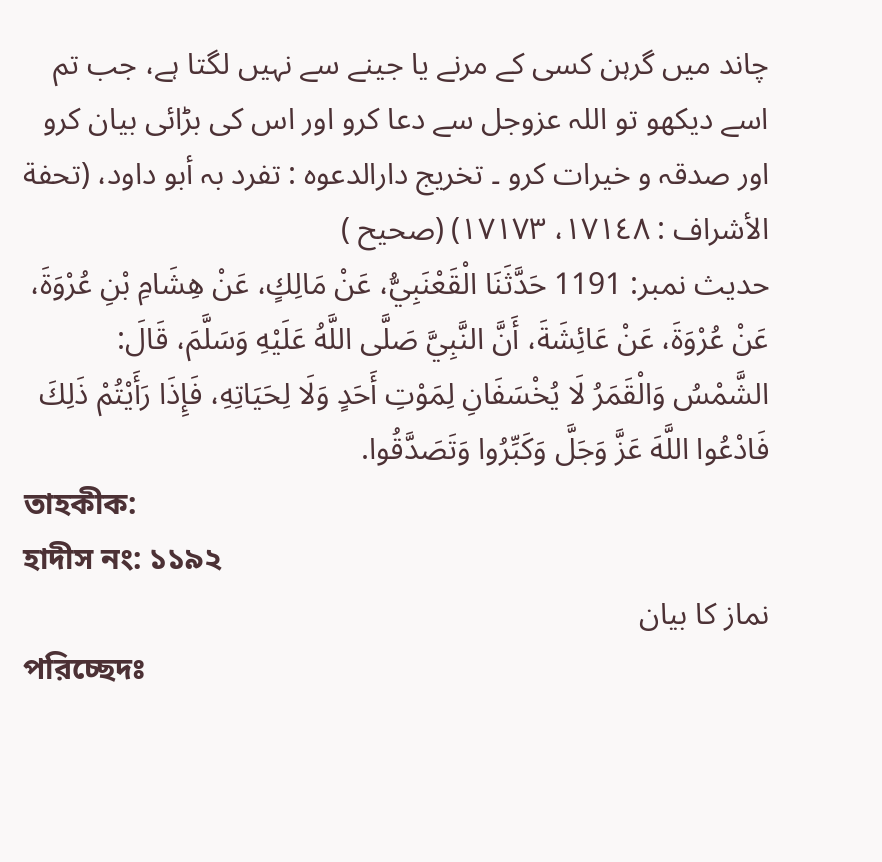چاند میں گرہن کسی کے مرنے یا جینے سے نہیں لگتا ہے، جب تم اسے دیکھو تو اللہ عزوجل سے دعا کرو اور اس کی بڑائی بیان کرو اور صدقہ و خیرات کرو ۔ تخریج دارالدعوہ : تفرد بہ أبو داود، (تحفة الأشراف : ١٧١٤٨، ١٧١٧٣) (صحیح )
حدیث نمبر: 1191 حَدَّثَنَا الْقَعْنَبِيُّ، عَنْ مَالِكٍ، عَنْ هِشَامِ بْنِ عُرْوَةَ، عَنْ عُرْوَةَ، عَنْ عَائِشَةَ، أَنَّ النَّبِيَّ صَلَّى اللَّهُ عَلَيْهِ وَسَلَّمَ، قَالَ: الشَّمْسُ وَالْقَمَرُ لَا يُخْسَفَانِ لِمَوْتِ أَحَدٍ وَلَا لِحَيَاتِهِ، فَإِذَا رَأَيْتُمْ ذَلِكَ فَادْعُوا اللَّهَ عَزَّ وَجَلَّ وَكَبِّرُوا وَتَصَدَّقُوا.
তাহকীক:
হাদীস নং: ১১৯২
نماز کا بیان
পরিচ্ছেদঃ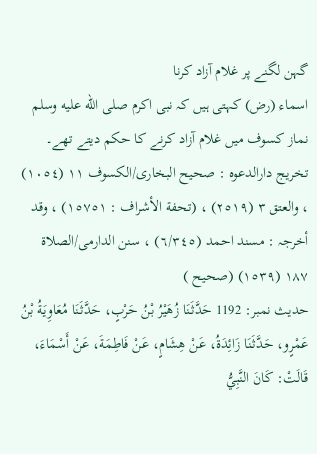گہن لگنے پر غلام آزاد کرنا
اسماء (رض) کہتی ہیں کہ نبی اکرم صلى الله عليه وسلم نماز کسوف میں غلام آزاد کرنے کا حکم دیتے تھے۔ تخریج دارالدعوہ : صحیح البخاری/الکسوف ١١ (١٠٥٤) ، والعتق ٣ (٢٥١٩) ، (تحفة الأشراف : ١٥٧٥١) ، وقد أخرجہ : مسند احمد (٦/٣٤٥) ، سنن الدارمی/الصلاة ١٨٧ (١٥٣٩) (صحیح )
حدیث نمبر: 1192 حَدَّثَنَا زُهَيْرُ بْنُ حَرْبٍ، حَدَّثَنَا مُعَاوِيَةُ بْنُ عَمْرٍو، حَدَّثَنَا زَائِدَةُ، عَنْ هِشَامٍ، عَنْ فَاطِمَةَ، عَنْ أَسْمَاءَ، قَالَتْ: كَانَ النَّبِيُّ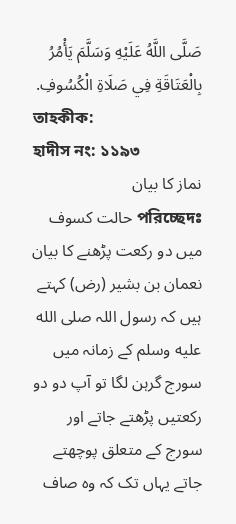صَلَّى اللَّهُ عَلَيْهِ وَسَلَّمَ يَأْمُرُ بِالْعَتَاقَةِ فِي صَلَاةِ الْكُسُوفِ.
তাহকীক:
হাদীস নং: ১১৯৩
نماز کا بیان
পরিচ্ছেদঃ حالت کسوف میں دو رکعت پڑھنے کا بیان
نعمان بن بشیر (رض) کہتے ہیں کہ رسول اللہ صلى الله عليه وسلم کے زمانہ میں سورج گرہن لگا تو آپ دو دو رکعتیں پڑھتے جاتے اور سورج کے متعلق پوچھتے جاتے یہاں تک کہ وہ صاف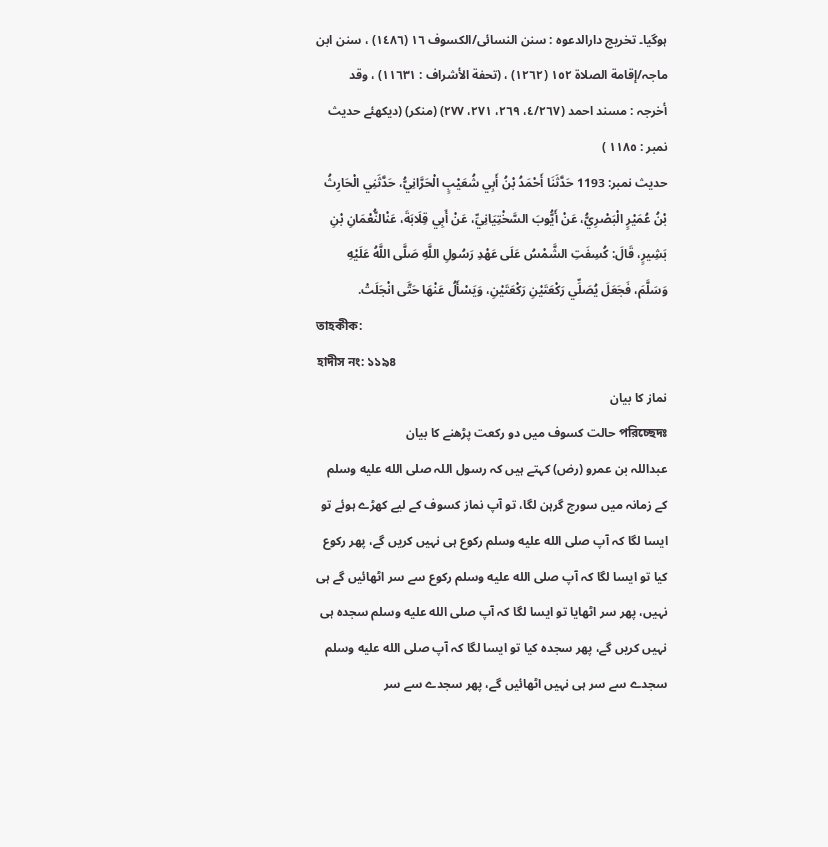ہوگیا۔ تخریج دارالدعوہ : سنن النسائی/الکسوف ١٦ (١٤٨٦) ، سنن ابن ماجہ/إقامة الصلاة ١٥٢ (١٢٦٢) ، (تحفة الأشراف : ١١٦٣١) ، وقد أخرجہ : مسند احمد (٤/٢٦٧، ٢٦٩، ٢٧١، ٢٧٧) (منکر) (دیکھئے حدیث نمبر : ١١٨٥ )
حدیث نمبر: 1193 حَدَّثَنَا أَحْمَدُ بْنُ أَبِي شُعَيْبٍ الْحَرَّانِيُّ، حَدَّثَنِي الْحَارِثُ بْنُ عُمَيْرٍ الْبَصْرِيُّ، عَنْ أَيُّوبَ السَّخْتِيَانِيِّ، عَنْ أَبِي قِلَابَةَ، عَنْالنُّعْمَانِ بْنِ بَشِيرٍ، قَالَ: كُسِفَتِ الشَّمْسُ عَلَى عَهْدِ رَسُولِ اللَّهِ صَلَّى اللَّهُ عَلَيْهِ وَسَلَّمَ، فَجَعَلَ يُصَلِّي رَكْعَتَيْنِ رَكْعَتَيْنِ، وَيَسْأَلُ عَنْهَا حَتَّى انْجَلَتْ.
তাহকীক:
হাদীস নং: ১১৯৪
نماز کا بیان
পরিচ্ছেদঃ حالت کسوف میں دو رکعت پڑھنے کا بیان
عبداللہ بن عمرو (رض) کہتے ہیں کہ رسول اللہ صلى الله عليه وسلم کے زمانہ میں سورج گرہن لگا، تو آپ نماز کسوف کے لیے کھڑے ہوئے تو ایسا لگا کہ آپ صلى الله عليه وسلم رکوع ہی نہیں کریں گے، پھر رکوع کیا تو ایسا لگا کہ آپ صلى الله عليه وسلم رکوع سے سر اٹھائیں گے ہی نہیں، پھر سر اٹھایا تو ایسا لگا کہ آپ صلى الله عليه وسلم سجدہ ہی نہیں کریں گے، پھر سجدہ کیا تو ایسا لگا کہ آپ صلى الله عليه وسلم سجدے سے سر ہی نہیں اٹھائیں گے، پھر سجدے سے سر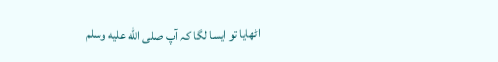اٹھایا تو ایسا لگا کہ آپ صلى الله عليه وسلم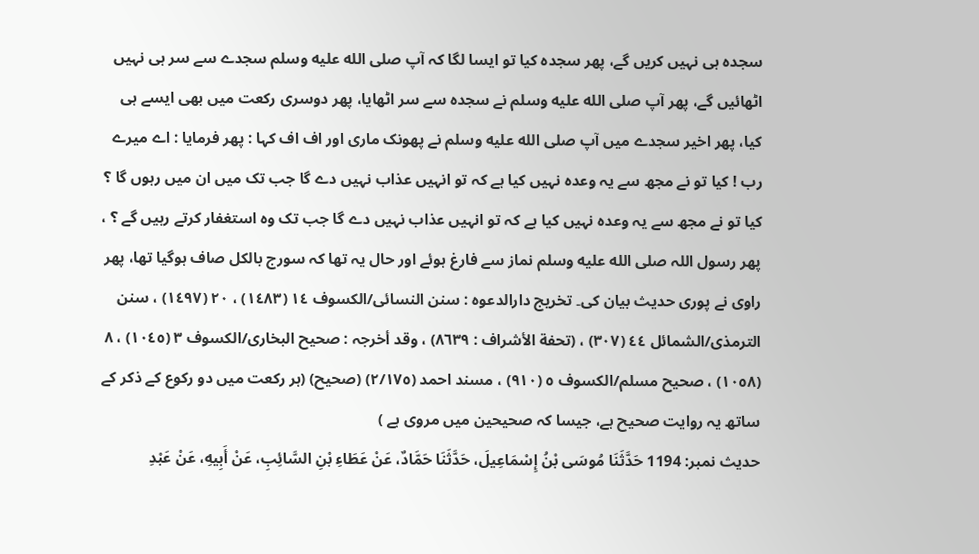سجدہ ہی نہیں کریں گے، پھر سجدہ کیا تو ایسا لگا کہ آپ صلى الله عليه وسلم سجدے سے سر ہی نہیں اٹھائیں گے، پھر آپ صلى الله عليه وسلم نے سجدہ سے سر اٹھایا، پھر دوسری رکعت میں بھی ایسے ہی کیا، پھر اخیر سجدے میں آپ صلى الله عليه وسلم نے پھونک ماری اور اف اف کہا : پھر فرمایا : اے میرے رب ! کیا تو نے مجھ سے یہ وعدہ نہیں کیا ہے کہ تو انہیں عذاب نہیں دے گا جب تک میں ان میں رہوں گا ؟ کیا تو نے مجھ سے یہ وعدہ نہیں کیا ہے کہ تو انہیں عذاب نہیں دے گا جب تک وہ استغفار کرتے رہیں گے ؟ ، پھر رسول اللہ صلى الله عليه وسلم نماز سے فارغ ہوئے اور حال یہ تھا کہ سورج بالکل صاف ہوگیا تھا، پھر راوی نے پوری حدیث بیان کی۔ تخریج دارالدعوہ : سنن النسائی/الکسوف ١٤ (١٤٨٣) ، ٢٠ (١٤٩٧) ، سنن الترمذی/الشمائل ٤٤ (٣٠٧) ، (تحفة الأشراف : ٨٦٣٩) ، وقد أخرجہ : صحیح البخاری/الکسوف ٣ (١٠٤٥) ، ٨ (١٠٥٨) ، صحیح مسلم/الکسوف ٥ (٩١٠) ، مسند احمد (٢/١٧٥) (صحیح) (ہر رکعت میں دو رکوع کے ذکر کے ساتھ یہ روایت صحیح ہے، جیسا کہ صحیحین میں مروی ہے )
حدیث نمبر: 1194 حَدَّثَنَا مُوسَى بْنُ إِسْمَاعِيلَ، حَدَّثَنَا حَمَّادٌ، عَنْ عَطَاءِ بْنِ السَّائِبِ، عَنْ أَبِيهِ، عَنْ عَبْدِ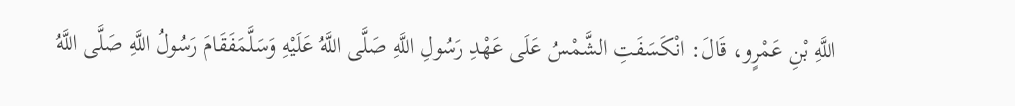اللَّهِ بْنِ عَمْرٍو، قَالَ: انْكَسَفَتِ الشَّمْسُ عَلَى عَهْدِ رَسُولِ اللَّهِ صَلَّى اللَّهُ عَلَيْهِ وَسَلَّمَفَقَامَ رَسُولُ اللَّهِ صَلَّى اللَّهُ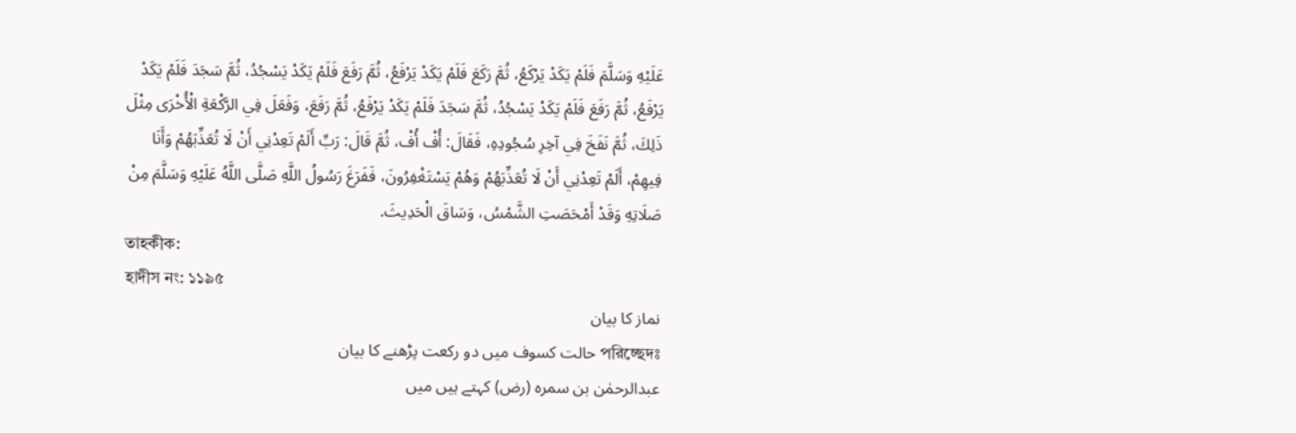عَلَيْهِ وَسَلَّمَ فَلَمْ يَكَدْ يَرْكَعُ، ثُمَّ رَكَعَ فَلَمْ يَكَدْ يَرْفَعُ، ثُمَّ رَفَعَ فَلَمْ يَكَدْ يَسْجُدُ، ثُمَّ سَجَدَ فَلَمْ يَكَدْ يَرْفَعُ، ثُمَّ رَفَعَ فَلَمْ يَكَدْ يَسْجُدُ، ثُمَّ سَجَدَ فَلَمْ يَكَدْ يَرْفَعُ، ثُمَّ رَفَعَ، وَفَعَلَ فِي الرَّكْعَةِ الْأُخْرَى مِثْلَ ذَلِكَ، ثُمَّ نَفَخَ فِي آخِرِ سُجُودِهِ، فَقَالَ: أُفْ أُفْ، ثُمَّ قَالَ: رَبِّ أَلَمْ تَعِدْنِي أَنْ لَا تُعَذِّبَهُمْ وَأَنَا فِيهِمْ، أَلَمْ تَعِدْنِي أَنْ لَا تُعَذِّبَهُمْ وَهُمْ يَسْتَغْفِرُونَ، فَفَرَغَ رَسُولُ اللَّهِ صَلَّى اللَّهُ عَلَيْهِ وَسَلَّمَ مِنْ صَلَاتِهِ وَقَدْ أَمْحَصَتِ الشَّمْسُ، وَسَاقَ الْحَدِيثَ.
তাহকীক:
হাদীস নং: ১১৯৫
نماز کا بیان
পরিচ্ছেদঃ حالت کسوف میں دو رکعت پڑھنے کا بیان
عبدالرحمٰن بن سمرہ (رض) کہتے ہیں میں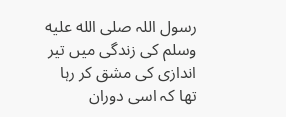رسول اللہ صلى الله عليه وسلم کی زندگی میں تیر اندازی کی مشق کر رہا تھا کہ اسی دوران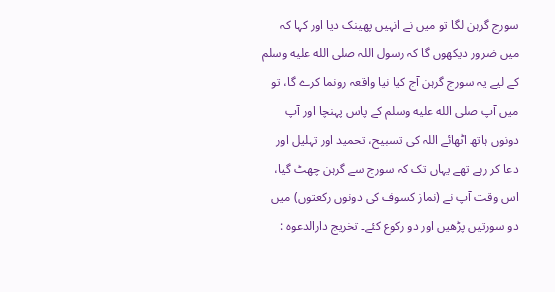سورج گرہن لگا تو میں نے انہیں پھینک دیا اور کہا کہ میں ضرور دیکھوں گا کہ رسول اللہ صلى الله عليه وسلم کے لیے یہ سورج گرہن آج کیا نیا واقعہ رونما کرے گا، تو میں آپ صلى الله عليه وسلم کے پاس پہنچا اور آپ دونوں ہاتھ اٹھائے اللہ کی تسبیح، تحمید اور تہلیل اور دعا کر رہے تھے یہاں تک کہ سورج سے گرہن چھٹ گیا، اس وقت آپ نے (نماز کسوف کی دونوں رکعتوں) میں دو سورتیں پڑھیں اور دو رکوع کئے۔ تخریج دارالدعوہ :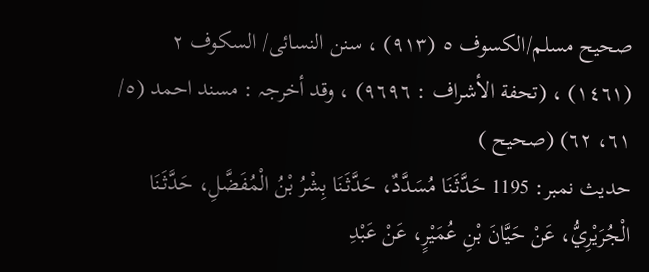صحیح مسلم/الکسوف ٥ (٩١٣) ، سنن النسائی/ السکوف ٢ (١٤٦١) ، (تحفة الأشراف : ٩٦٩٦) ، وقد أخرجہ : مسند احمد (٥/ ٦١، ٦٢) (صحیح )
حدیث نمبر: 1195 حَدَّثَنَا مُسَدَّدٌ، حَدَّثَنَا بِشْرُ بْنُ الْمُفَضَّلِ، حَدَّثَنَا الْجُرَيْرِيُّ، عَنْ حَيَّانَ بْنِ عُمَيْرٍ، عَنْ عَبْدِ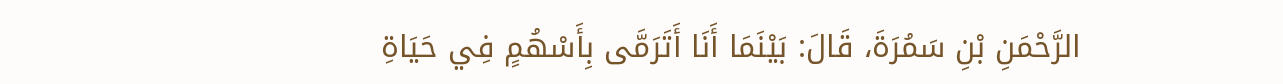الرَّحْمَنِ بْنِ سَمُرَةَ، قَالَ: بَيْنَمَا أَنَا أَتَرَمَّى بِأَسْهُمٍ فِي حَيَاةِ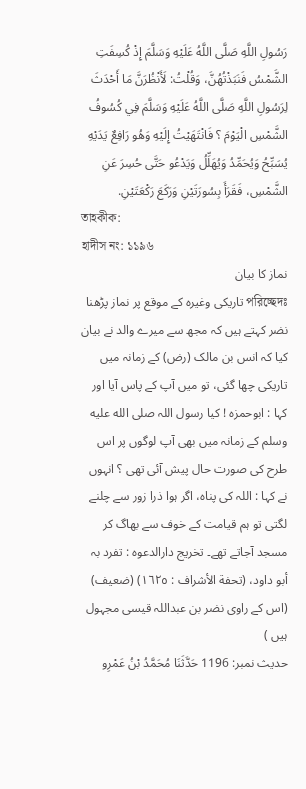رَسُولِ اللَّهِ صَلَّى اللَّهُ عَلَيْهِ وَسَلَّمَ إِذْ كُسِفَتِ الشَّمْسُ فَنَبَذْتُهُنَّ، وَقُلْتُ: لَأَنْظُرَنَّ مَا أَحْدَثَ لِرَسُولِ اللَّهِ صَلَّى اللَّهُ عَلَيْهِ وَسَلَّمَ فِي كُسُوفُ الشَّمْسِ الْيَوْمَ ؟ فَانْتَهَيْتُ إِلَيْهِ وَهُو رَافِعٌ يَدَيْهِ يُسَبِّحُ وَيُحَمِّدُ وَيُهَلِّلُ وَيَدْعُو حَتَّى حُسِرَ عَنِ الشَّمْسِ، فَقَرَأَ بِسُورَتَيْنِ وَرَكَعَ رَكْعَتَيْنِ.
তাহকীক:
হাদীস নং: ১১৯৬
نماز کا بیان
পরিচ্ছেদঃ تاریکی وغیرہ کے موقع پر نماز پڑھنا
نضر کہتے ہیں کہ مجھ سے میرے والد نے بیان کیا کہ انس بن مالک (رض) کے زمانہ میں تاریکی چھا گئی، تو میں آپ کے پاس آیا اور کہا : ابوحمزہ ! کیا رسول اللہ صلى الله عليه وسلم کے زمانہ میں بھی آپ لوگوں پر اس طرح کی صورت حال پیش آئی تھی ؟ انہوں نے کہا : اللہ کی پناہ، اگر ہوا ذرا زور سے چلنے لگتی تو ہم قیامت کے خوف سے بھاگ کر مسجد آجاتے تھے۔ تخریج دارالدعوہ : تفرد بہ أبو داود، (تحفة الأشراف : ١٦٢٥) (ضعیف) (اس کے راوی نضر بن عبداللہ قیسی مجہول ہیں )
حدیث نمبر: 1196 حَدَّثَنَا مُحَمَّدُ بْنُ عَمْرِو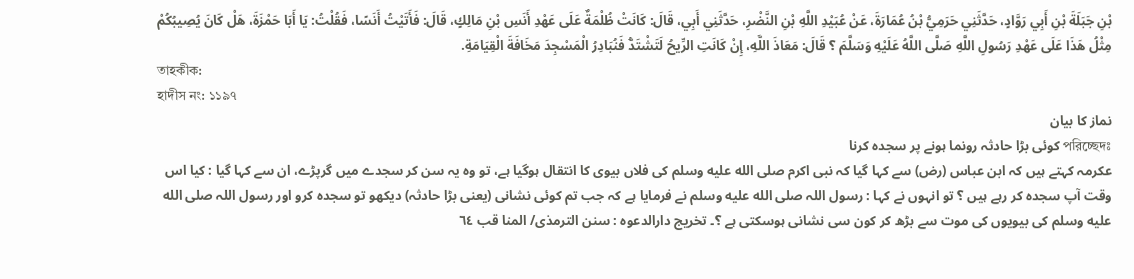بْنِ جَبَلَةَ بْنِ أَبِي رَوَّادٍ، حَدَّثَنِي حَرَمِيُّ بْنُ عُمَارَةَ، عَنْ عُبَيْدِ اللَّهِ بْنِ النَّضْرِ، حَدَّثَنِي أَبِي، قَالَ: كَانَتْ ظُلْمَةٌ عَلَى عَهْدِ أَنَسِ بْنِ مَالِكٍ، قَالَ: فَأَتَيْتُ أَنَسًا، فَقُلْتُ: يَا أَبَا حَمْزَةَ، هَلْ كَانَ يُصِيبُكُمْ مِثْلُ هَذَا عَلَى عَهْدِ رَسُولِ اللَّهِ صَلَّى اللَّهُ عَلَيْهِ وَسَلَّمَ ؟ قَالَ: مَعَاذَ اللَّهِ، إِنْ كَانَتِ الرِّيحُ لَتَشْتَدُّ فَنُبَادِرُ الْمَسْجِدَ مَخَافَةَ الْقِيَامَةِ.
তাহকীক:
হাদীস নং: ১১৯৭
نماز کا بیان
পরিচ্ছেদঃ کوئی بڑا حادثہ رونما ہونے پر سجدہ کرنا
عکرمہ کہتے ہیں کہ ابن عباس (رض) سے کہا گیا کہ نبی اکرم صلى الله عليه وسلم کی فلاں بیوی کا انتقال ہوگیا ہے، تو وہ یہ سن کر سجدے میں گرپڑے، ان سے کہا گیا : کیا اس وقت آپ سجدہ کر رہے ہیں ؟ تو انہوں نے کہا : رسول اللہ صلى الله عليه وسلم نے فرمایا ہے کہ جب تم کوئی نشانی (یعنی بڑا حادثہ) دیکھو تو سجدہ کرو اور رسول اللہ صلى الله عليه وسلم کی بیویوں کی موت سے بڑھ کر کون سی نشانی ہوسکتی ہے ؟۔ تخریج دارالدعوہ : سنن الترمذی/ المنا قب ٦٤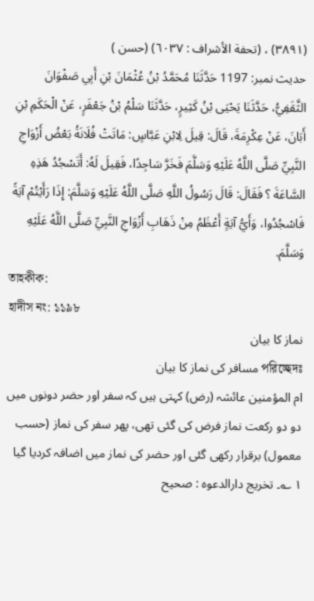(٣٨٩١) ، (تحفة الأشراف : ٦٠٣٧) (حسن )
حدیث نمبر: 1197 حَدَّثَنَا مُحَمَّدُ بْنُ عُثْمَانَ بْنِ أَبِي صَفْوَانَ الثَّقَفِيُّ، حَدَّثَنَا يَحْيَى بْنُ كَثِيرٍ، حَدَّثَنَا سَلْمُ بْنُ جَعْفَرٍ، عَنْ الْحَكَمِ بْنِ أَبَانَ، عَنْ عِكْرِمَةَ، قَالَ: قِيلَ لِابْنِ عَبَّاسٍ: مَاتَتْ فُلَانَةُ بَعْضُ أَزْوَاجِ النَّبِيِّ صَلَّى اللَّهُ عَلَيْهِ وَسَلَّمَ فَخَرَّ سَاجِدًا، فَقِيلَ لَهُ: أَتَسْجُدُ هَذِهِ السَّاعَةَ ؟ فَقَالَ: قَالَ رَسُولُ اللَّهِ صَلَّى اللَّهُ عَلَيْهِ وَسَلَّمَ: إِذَا رَأَيْتُمْ آيَةً فَاسْجُدُوا، وَأَيُّ آيَةٍ أَعْظَمُ مِنْ ذَهَابِ أَزْوَاجِ النَّبِيِّ صَلَّى اللَّهُ عَلَيْهِ وَسَلَّمَ.
তাহকীক:
হাদীস নং: ১১৯৮
نماز کا بیان
পরিচ্ছেদঃ مسافر کی نماز کا بیان
ام المؤمنین عائشہ (رض) کہتی ہیں کہ سفر اور حضر دونوں میں دو دو رکعت نماز فرض کی گئی تھی، پھر سفر کی نماز (حسب معمول) برقرار رکھی گئی اور حضر کی نماز میں اضافہ کردیا گیا ١ ؎۔ تخریج دارالدعوہ : صحیح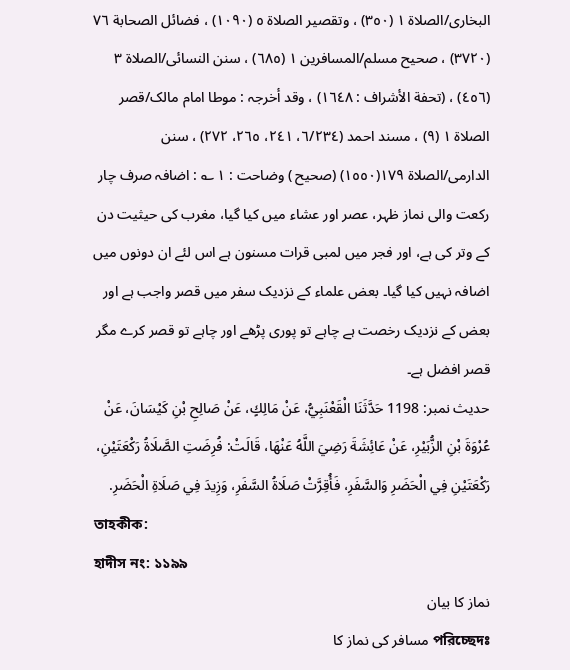البخاری/الصلاة ١ (٣٥٠) ، وتقصیر الصلاة ٥ (١٠٩٠) ، فضائل الصحابة ٧٦ (٣٧٢٠) ، صحیح مسلم/المسافرین ١ (٦٨٥) ، سنن النسائی/الصلاة ٣ (٤٥٦) ، (تحفة الأشراف : ١٦٤٨) ، وقد أخرجہ : موطا امام مالک/قصر الصلاة ١ (٩) ، مسند احمد (٦/٢٣٤، ٢٤١، ٢٦٥، ٢٧٢) ، سنن الدارمی/الصلاة ١٧٩(١٥٥٠) (صحیح ) وضاحت : ١ ؎ : اضافہ صرف چار رکعت والی نماز ظہر، عصر اور عشاء میں کیا گیا، مغرب کی حیثیت دن کے وتر کی ہے، اور فجر میں لمبی قرات مسنون ہے اس لئے ان دونوں میں اضافہ نہیں کیا گیا۔ بعض علماء کے نزدیک سفر میں قصر واجب ہے اور بعض کے نزدیک رخصت ہے چاہے تو پوری پڑھے اور چاہے تو قصر کرے مگر قصر افضل ہے۔
حدیث نمبر: 1198 حَدَّثَنَا الْقَعْنَبِيُّ، عَنْ مَالِكٍ، عَنْ صَالِحِ بْنِ كَيْسَانَ، عَنْ عُرْوَةَ بْنِ الزُّبَيْرِ، عَنْ عَائِشَةَ رَضِيَ اللَّهُ عَنْهَا، قَالَتْ: فُرِضَتِ الصَّلَاةُ رَكْعَتَيْنِ، رَكْعَتَيْنِ فِي الْحَضَرِ وَالسَّفَرِ، فَأُقِرَّتْ صَلَاةُ السَّفَرِ، وَزِيدَ فِي صَلَاةِ الْحَضَرِ.
তাহকীক:
হাদীস নং: ১১৯৯
نماز کا بیان
পরিচ্ছেদঃ مسافر کی نماز کا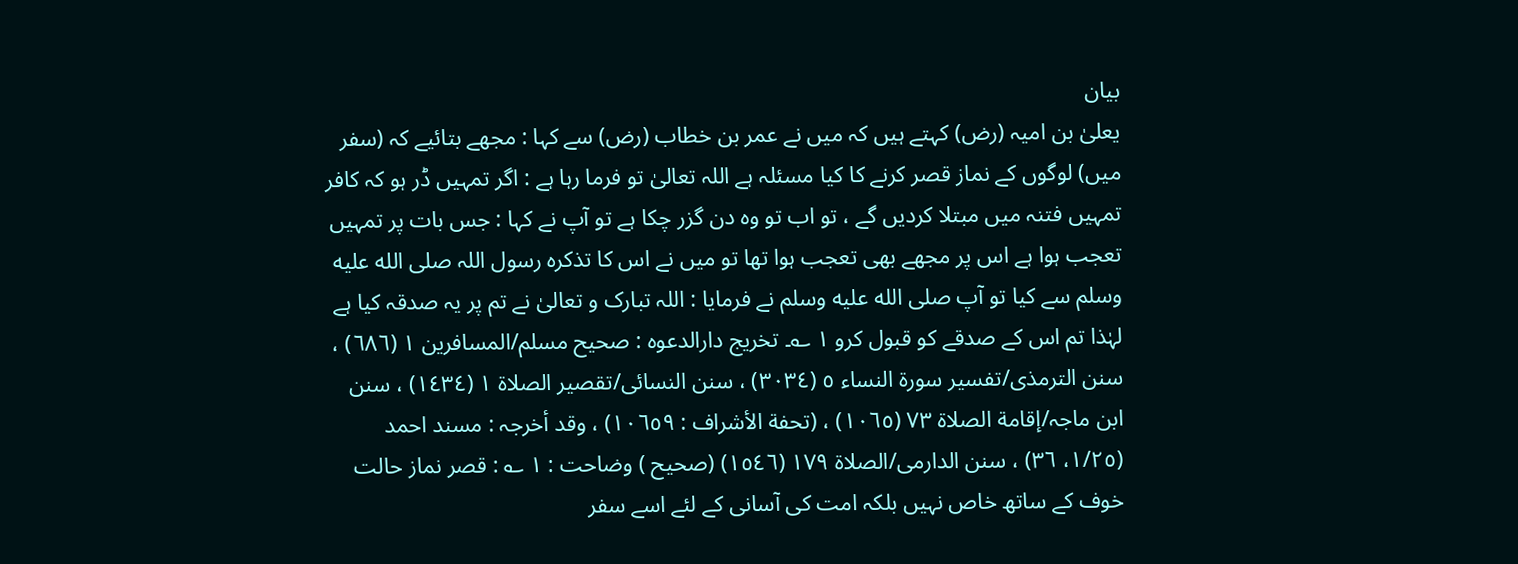بیان
یعلیٰ بن امیہ (رض) کہتے ہیں کہ میں نے عمر بن خطاب (رض) سے کہا : مجھے بتائیے کہ (سفر میں) لوگوں کے نماز قصر کرنے کا کیا مسئلہ ہے اللہ تعالیٰ تو فرما رہا ہے : اگر تمہیں ڈر ہو کہ کافر تمہیں فتنہ میں مبتلا کردیں گے ، تو اب تو وہ دن گزر چکا ہے تو آپ نے کہا : جس بات پر تمہیں تعجب ہوا ہے اس پر مجھے بھی تعجب ہوا تھا تو میں نے اس کا تذکرہ رسول اللہ صلى الله عليه وسلم سے کیا تو آپ صلى الله عليه وسلم نے فرمایا : اللہ تبارک و تعالیٰ نے تم پر یہ صدقہ کیا ہے لہٰذا تم اس کے صدقے کو قبول کرو ١ ؎۔ تخریج دارالدعوہ : صحیح مسلم/المسافرین ١ (٦٨٦) ، سنن الترمذی/تفسیر سورة النساء ٥ (٣٠٣٤) ، سنن النسائی/تقصیر الصلاة ١ (١٤٣٤) ، سنن ابن ماجہ/إقامة الصلاة ٧٣ (١٠٦٥) ، (تحفة الأشراف : ١٠٦٥٩) ، وقد أخرجہ : مسند احمد (١/٢٥، ٣٦) ، سنن الدارمی/الصلاة ١٧٩ (١٥٤٦) (صحیح ) وضاحت : ١ ؎ : قصر نماز حالت خوف کے ساتھ خاص نہیں بلکہ امت کی آسانی کے لئے اسے سفر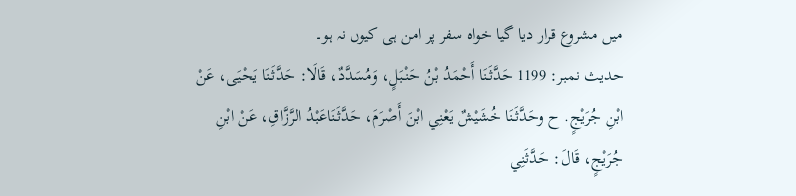میں مشروع قرار دیا گیا خواہ سفر پر امن ہی کیوں نہ ہو۔
حدیث نمبر: 1199 حَدَّثَنَا أَحْمَدُ بْنُ حَنْبَلٍ، وَمُسَدَّدٌ، قَالَا: حَدَّثَنَا يَحْيَى، عَنْ ابْنِ جُرَيْجٍ. ح وحَدَّثَنَا خُشَيْشٌ يَعْنِي ابْنَ أَصْرَمَ، حَدَّثَنَاعَبْدُ الرَّزَّاقِ، عَنْ ابْنِ جُرَيْجٍ، قَالَ: حَدَّثَنِي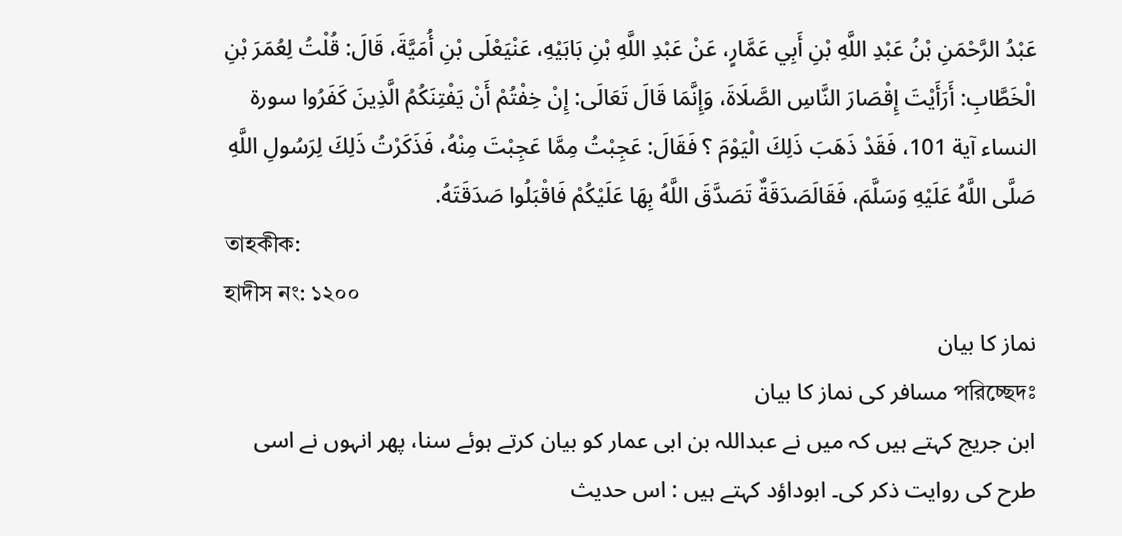عَبْدُ الرَّحْمَنِ بْنُ عَبْدِ اللَّهِ بْنِ أَبِي عَمَّارٍ، عَنْ عَبْدِ اللَّهِ بْنِ بَابَيْهِ، عَنْيَعْلَى بْنِ أُمَيَّةَ، قَالَ: قُلْتُ لِعُمَرَ بْنِ الْخَطَّابِ: أَرَأَيْتَ إِقْصَارَ النَّاسِ الصَّلَاةَ، وَإِنَّمَا قَالَ تَعَالَى: إِنْ خِفْتُمْ أَنْ يَفْتِنَكُمُ الَّذِينَ كَفَرُوا سورة النساء آية 101، فَقَدْ ذَهَبَ ذَلِكَ الْيَوْمَ ؟ فَقَالَ: عَجِبْتُ مِمَّا عَجِبْتَ مِنْهُ، فَذَكَرْتُ ذَلِكَ لِرَسُولِ اللَّهِ صَلَّى اللَّهُ عَلَيْهِ وَسَلَّمَ، فَقَالَصَدَقَةٌ تَصَدَّقَ اللَّهُ بِهَا عَلَيْكُمْ فَاقْبَلُوا صَدَقَتَهُ.
তাহকীক:
হাদীস নং: ১২০০
نماز کا بیان
পরিচ্ছেদঃ مسافر کی نماز کا بیان
ابن جریج کہتے ہیں کہ میں نے عبداللہ بن ابی عمار کو بیان کرتے ہوئے سنا، پھر انہوں نے اسی طرح کی روایت ذکر کی۔ ابوداؤد کہتے ہیں : اس حدیث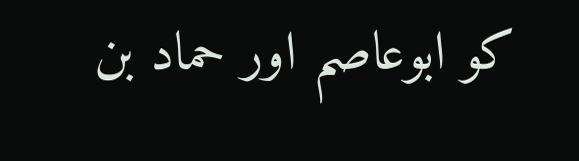کو ابوعاصم اور حماد بن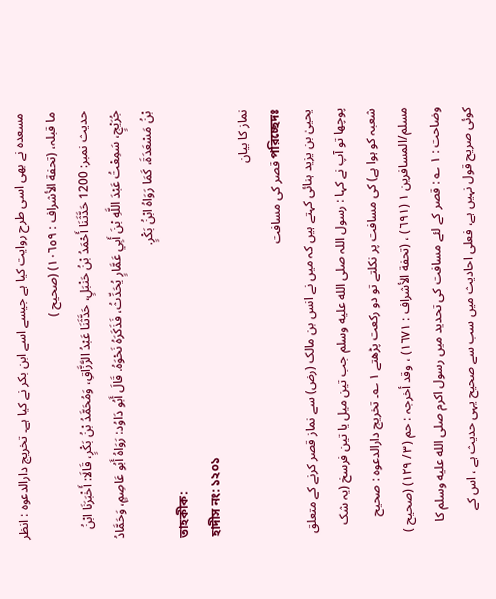مسعدہ نے بھی اسی طرح روایت کیا ہے جیسے اسے ابن بکر نے کیا ہے۔ تخریج دارالدعوہ : انظر ما قبلہ، (تحفة الأشراف : ١٠٦٥٩) (صحیح )
حدیث نمبر: 1200 حَدَّثَنَا أَحْمَدُ بْنُ حَنْبَلٍ، حَدَّثَنَا عَبْدُ الرَّزَّاقِ، وَمُحَمَّدُ بْنُ بَكْرٍ، قَالَا: أَخْبَرَنَا ابْنُ جُرَيْجٍ، سَمِعْتُ عَبْدَ اللَّهِ بْنَ أَبِي عَمَّارٍ يُحَدِّثُ، فَذَكَرَهُ نَحْوَهُ. قَالَ أَبُو دَاوُد: رَوَاهُ أَبُو عَاصِمٍ، وَحَمَّادُ بْنُ مَسْعَدَةَ، كَمَا رَوَاهُ ابْنُ بَكْرٍ.
তাহকীক:
হাদীস নং: ১২০১
نماز کا بیان
পরিচ্ছেদঃ قصر کی مسافت
یحییٰ بن یزید ہنائی کہتے ہیں کہ میں نے انس بن مالک (رض) سے نماز قصر کرنے کے متعلق پوچھا تو آپ نے کہا : رسول اللہ صلى الله عليه وسلم جب تین میل یا تین فرسخ (یہ شک شعبہ کو ہوا ہے) کی مسافت پر نکلتے تو دو رکعت پڑھتے ١ ؎۔ تخریج دارالدعوہ : صحیح مسلم/المسافرین ١ (٦٩١) ، (تحفة الأشراف : ١٦٧١) ، وقد أخرجہ : حم (٣/ ١٢٩) (صحیح ) وضاحت : ١ ؎ : قصر کے لئے مسافت کی تحدید میں رسول اکرم صلى الله عليه وسلم کا کوئی صریح قول نہیں ہے، فعلی احادیث میں سب سے صحیح یہی حدیث ہے ، اس کے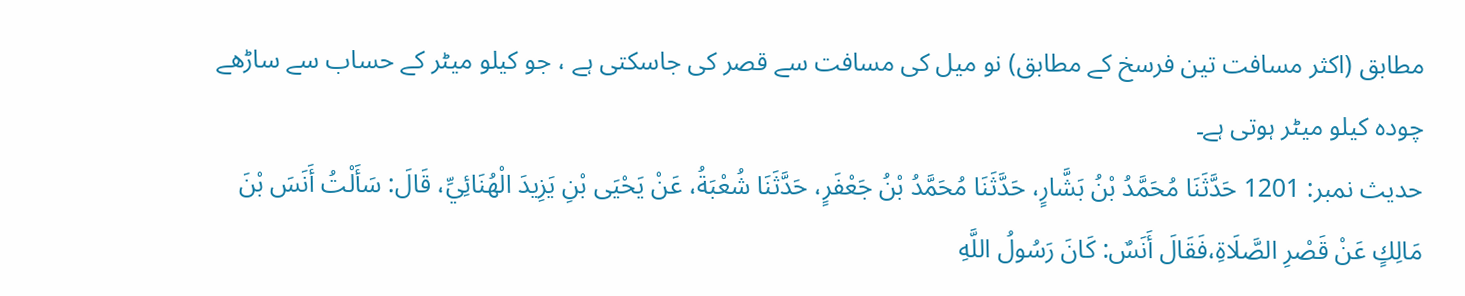مطابق (اکثر مسافت تین فرسخ کے مطابق) نو میل کی مسافت سے قصر کی جاسکتی ہے ، جو کیلو میٹر کے حساب سے ساڑھے چودہ کیلو میٹر ہوتی ہے۔
حدیث نمبر: 1201 حَدَّثَنَا مُحَمَّدُ بْنُ بَشَّارٍ، حَدَّثَنَا مُحَمَّدُ بْنُ جَعْفَرٍ، حَدَّثَنَا شُعْبَةُ، عَنْ يَحْيَى بْنِ يَزِيدَ الْهُنَائِيِّ، قَالَ: سَأَلْتُ أَنَسَ بْنَ مَالِكٍ عَنْ قَصْرِ الصَّلَاةِ،فَقَالَ أَنَسٌ: كَانَ رَسُولُ اللَّهِ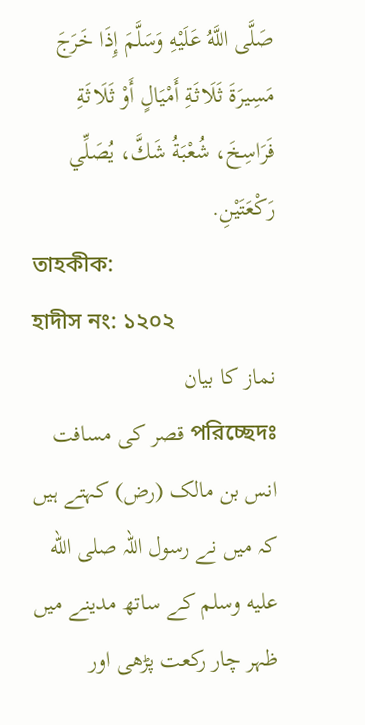صَلَّى اللَّهُ عَلَيْهِ وَسَلَّمَ إِذَا خَرَجَ مَسِيرَةَ ثَلَاثَةِ أَمْيَالٍ أَوْ ثَلَاثَةِ فَرَاسِخَ، شُعْبَةُ شَكَّ، يُصَلِّي رَكْعَتَيْنِ.
তাহকীক:
হাদীস নং: ১২০২
نماز کا بیان
পরিচ্ছেদঃ قصر کی مسافت
انس بن مالک (رض) کہتے ہیں کہ میں نے رسول اللہ صلى الله عليه وسلم کے ساتھ مدینے میں ظہر چار رکعت پڑھی اور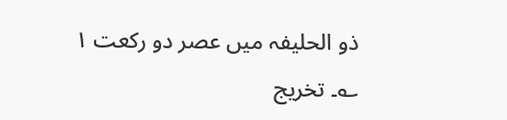ذو الحلیفہ میں عصر دو رکعت ١ ؎۔ تخریج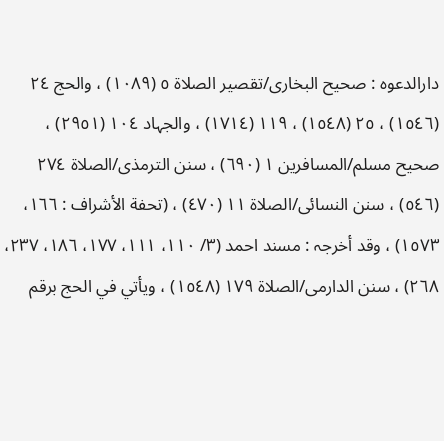دارالدعوہ : صحیح البخاری/تقصیر الصلاة ٥ (١٠٨٩) ، والحج ٢٤ (١٥٤٦) ، ٢٥ (١٥٤٨) ، ١١٩ (١٧١٤) ، والجہاد ١٠٤ (٢٩٥١) ، صحیح مسلم/المسافرین ١ (٦٩٠) ، سنن الترمذی/الصلاة ٢٧٤ (٥٤٦) ، سنن النسائی/الصلاة ١١ (٤٧٠) ، (تحفة الأشراف : ١٦٦، ١٥٧٣) ، وقد أخرجہ : مسند احمد (٣/ ١١٠، ١١١، ١٧٧، ١٨٦، ٢٣٧، ٢٦٨) ، سنن الدارمی/الصلاة ١٧٩ (١٥٤٨) ، ویأتي في الحج برقم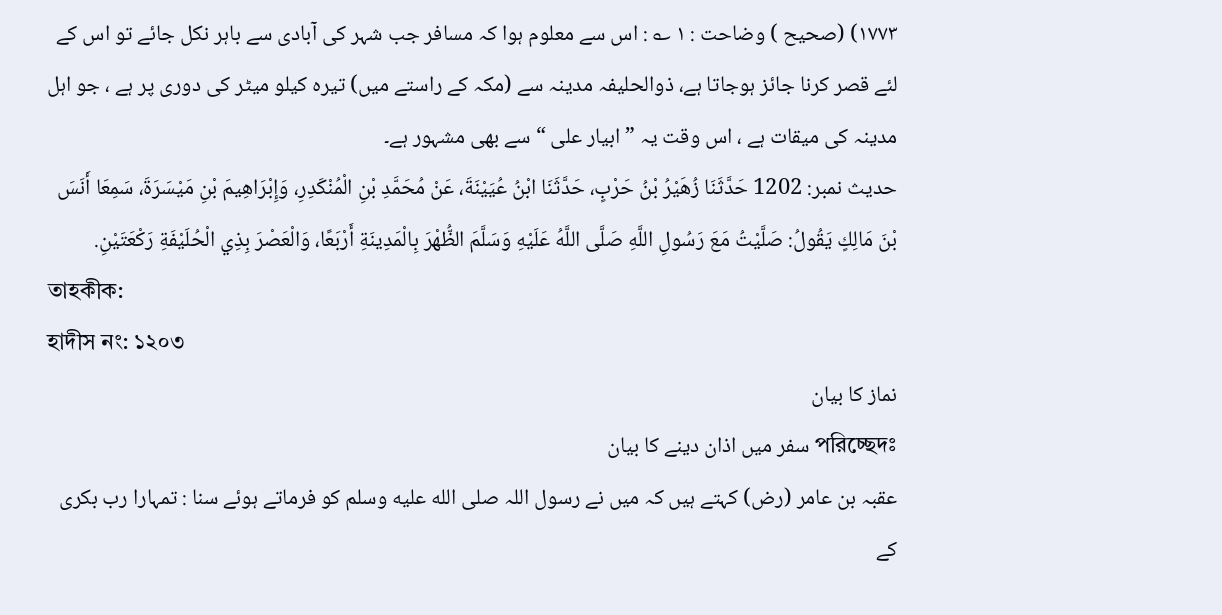١٧٧٣) (صحیح ) وضاحت : ١ ؎ : اس سے معلوم ہوا کہ مسافر جب شہر کی آبادی سے باہر نکل جائے تو اس کے لئے قصر کرنا جائز ہوجاتا ہے، ذوالحلیفہ مدینہ سے (مکہ کے راستے میں) تیرہ کیلو میٹر کی دوری پر ہے ، جو اہل مدینہ کی میقات ہے ، اس وقت یہ ” ابیار علی “ سے بھی مشہور ہے۔
حدیث نمبر: 1202 حَدَّثَنَا زُهَيْرُ بْنُ حَرْبٍ، حَدَّثَنَا ابْنُ عُيَيْنَةَ، عَنْ مُحَمَّدِ بْنِ الْمُنْكَدِرِ، وَإِبْرَاهِيمَ بْنِ مَيْسَرَةَ، سَمِعَا أَنَسَ بْنَ مَالِكٍ يَقُولُ: صَلَّيْتُ مَعَ رَسُولِ اللَّهِ صَلَّى اللَّهُ عَلَيْهِ وَسَلَّمَ الظُّهْرَ بِالْمَدِينَةِ أَرْبَعًا، وَالْعَصْرَ بِذِي الْحُلَيْفَةِ رَكْعَتَيْنِ.
তাহকীক:
হাদীস নং: ১২০৩
نماز کا بیان
পরিচ্ছেদঃ سفر میں اذان دینے کا بیان
عقبہ بن عامر (رض) کہتے ہیں کہ میں نے رسول اللہ صلى الله عليه وسلم کو فرماتے ہوئے سنا : تمہارا رب بکری کے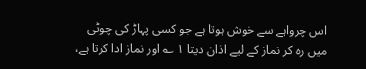اس چرواہے سے خوش ہوتا ہے جو کسی پہاڑ کی چوٹی میں رہ کر نماز کے لیے اذان دیتا ١ ؎ اور نماز ادا کرتا ہے،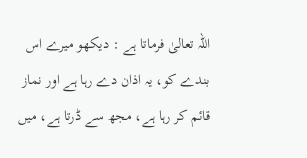اللہ تعالیٰ فرماتا ہے : دیکھو میرے اس بندے کو، یہ اذان دے رہا ہے اور نماز قائم کر رہا ہے، مجھ سے ڈرتا ہے، میں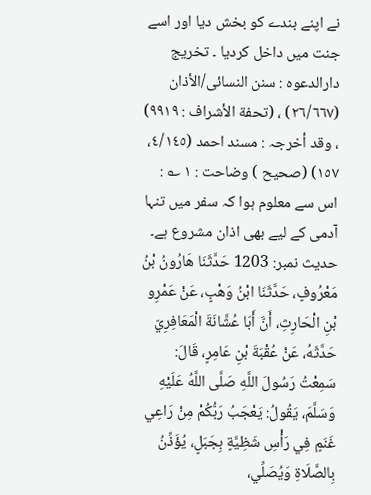نے اپنے بندے کو بخش دیا اور اسے جنت میں داخل کردیا ۔ تخریج دارالدعوہ : سنن النسائی/الأذان (٢٦/٦٦٧) ، (تحفة الأشراف : ٩٩١٩) ، وقد أخرجہ : مسند احمد (٤/١٤٥، ١٥٧) (صحیح ) وضاحت : ١ ؎ : اس سے معلوم ہوا کہ سفر میں تنہا آدمی کے لیے بھی اذان مشروع ہے۔
حدیث نمبر: 1203 حَدَّثَنَا هَارُونُ بْنُ مَعْرُوفٍ، حَدَّثَنَا ابْنُ وَهْبٍ، عَنْ عَمْرِو بْنِ الْحَارِثِ، أَنَّ أَبَا عُشَّانَةَ الْمَعَافِرِيّ حَدَّثَهُ، عَنْ عُقْبَةَ بْنِ عَامِرٍ، قَالَ: سَمِعْتُ رَسُولَ اللَّهِ صَلَّى اللَّهُ عَلَيْهِ وَسَلَّمَ، يَقُولُ: يَعْجَبُ رَبُّكُمْ مِنْ رَاعِي غَنَمٍ فِي رَأْسِ شَظِيَّةٍ بِجَبَلٍ، يُؤَذِّنُ بِالصَّلَاةِ وَيُصَلِّي،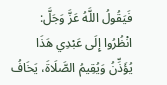فَيَقُولُ اللَّهُ عَزَّ وَجَلَّ: انْظُرُوا إِلَى عَبْدِي هَذَا يُؤَذِّنُ وَيُقِيمُ الصَّلَاةَ، يَخَافُ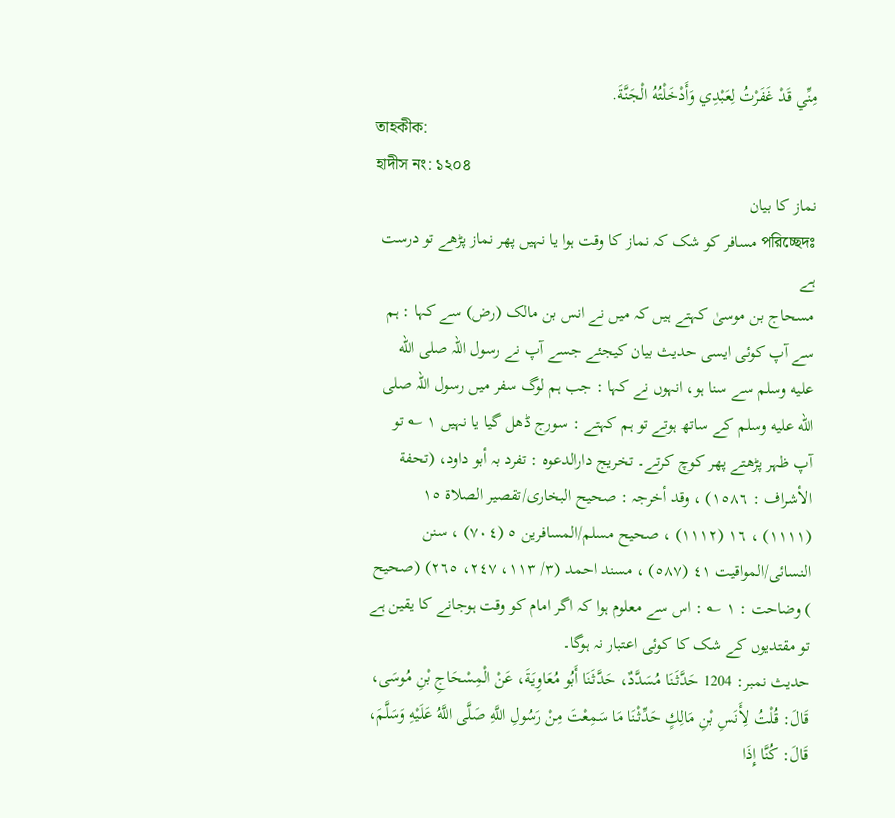مِنِّي قَدْ غَفَرْتُ لِعَبْدِي وَأَدْخَلْتُهُ الْجَنَّةَ.
তাহকীক:
হাদীস নং: ১২০৪
نماز کا بیان
পরিচ্ছেদঃ مسافر کو شک کہ نماز کا وقت ہوا یا نہیں پھر نماز پڑھے تو درست ہے
مسحاج بن موسیٰ کہتے ہیں کہ میں نے انس بن مالک (رض) سے کہا : ہم سے آپ کوئی ایسی حدیث بیان کیجئے جسے آپ نے رسول اللہ صلى الله عليه وسلم سے سنا ہو، انہوں نے کہا : جب ہم لوگ سفر میں رسول اللہ صلى الله عليه وسلم کے ساتھ ہوتے تو ہم کہتے : سورج ڈھل گیا یا نہیں ١ ؎ تو آپ ظہر پڑھتے پھر کوچ کرتے۔ تخریج دارالدعوہ : تفرد بہ أبو داود، (تحفة الأشراف : ١٥٨٦) ، وقد أخرجہ : صحیح البخاری/تقصیر الصلاة ١٥ (١١١١) ، ١٦ (١١١٢) ، صحیح مسلم/المسافرین ٥ (٧٠٤) ، سنن النسائی/المواقیت ٤١ (٥٨٧) ، مسند احمد (٣/ ١١٣، ٢٤٧، ٢٦٥) (صحیح ) وضاحت : ١ ؎ : اس سے معلوم ہوا کہ اگر امام کو وقت ہوجانے کا یقین ہے تو مقتدیوں کے شک کا کوئی اعتبار نہ ہوگا۔
حدیث نمبر: 1204 حَدَّثَنَا مُسَدَّدٌ، حَدَّثَنَا أَبُو مُعَاوِيَةَ، عَنْ الْمِسْحَاجِ بْنِ مُوسَى، قَالَ: قُلْتُ لِأَنَسِ بْنِ مَالِكٍ حَدِّثْنَا مَا سَمِعْتَ مِنْ رَسُولِ اللَّهِ صَلَّى اللَّهُ عَلَيْهِ وَسَلَّمَ، قَالَ: كُنَّا إِذَا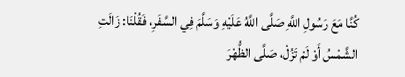كُنَّا مَعَ رَسُولِ اللَّهِ صَلَّى اللَّهُ عَلَيْهِ وَسَلَّمَ فِي السَّفَرِ، فَقُلْنَا: زَالَتِ الشَّمْسُ أَوْ لَمْ تَزُلْ، صَلَّى الظُّهْرَ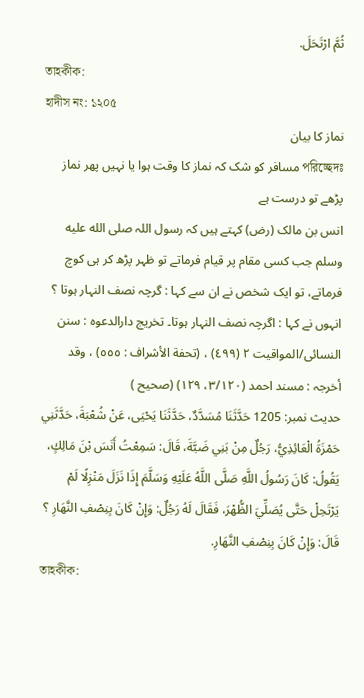ثُمَّ ارْتَحَلَ.
তাহকীক:
হাদীস নং: ১২০৫
نماز کا بیان
পরিচ্ছেদঃ مسافر کو شک کہ نماز کا وقت ہوا یا نہیں پھر نماز پڑھے تو درست ہے
انس بن مالک (رض) کہتے ہیں کہ رسول اللہ صلى الله عليه وسلم جب کسی مقام پر قیام فرماتے تو ظہر پڑھ کر ہی کوچ فرماتے، تو ایک شخص نے ان سے کہا : گرچہ نصف النہار ہوتا ؟ انہوں نے کہا : اگرچہ نصف النہار ہوتا۔ تخریج دارالدعوہ : سنن النسائی/المواقیت ٢ (٤٩٩) ، (تحفة الأشراف : ٥٥٥) ، وقد أخرجہ : مسند احمد (٣/١٢٠، ١٢٩) (صحیح )
حدیث نمبر: 1205 حَدَّثَنَا مُسَدَّدٌ، حَدَّثَنَا يَحْيَى، عَنْ شُعْبَةَ، حَدَّثَنِي حَمْزَةُ الْعَائِذِيُّ، رَجُلٌ مِنْ بَنِي ضَبَّةَ، قَالَ: سَمِعْتُ أَنَسَ بْنَ مَالِكٍ، يَقُولُ: كَانَ رَسُولُ اللَّهِ صَلَّى اللَّهُ عَلَيْهِ وَسَلَّمَ إِذَا نَزَلَ مَنْزِلًا لَمْ يَرْتَحِلْ حَتَّى يُصَلِّيَ الظُّهْرَ، فَقَالَ لَهُ رَجُلٌ: وَإِنْ كَانَ بِنِصْفِ النَّهَارِ ؟ قَالَ: وَإِنْ كَانَ بِنِصْفِ النَّهَارِ.
তাহকীক: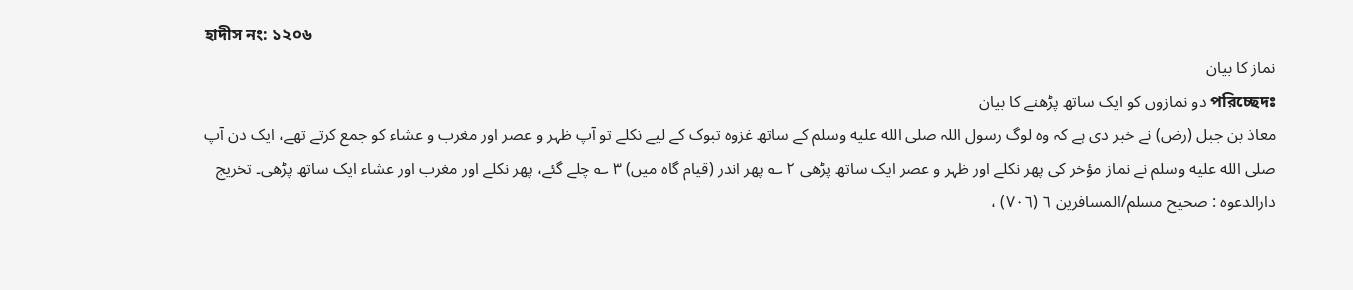হাদীস নং: ১২০৬
نماز کا بیان
পরিচ্ছেদঃ دو نمازوں کو ایک ساتھ پڑھنے کا بیان
معاذ بن جبل (رض) نے خبر دی ہے کہ وہ لوگ رسول اللہ صلى الله عليه وسلم کے ساتھ غزوہ تبوک کے لیے نکلے تو آپ ظہر و عصر اور مغرب و عشاء کو جمع کرتے تھے، ایک دن آپ صلى الله عليه وسلم نے نماز مؤخر کی پھر نکلے اور ظہر و عصر ایک ساتھ پڑھی ٢ ؎ پھر اندر (قیام گاہ میں) ٣ ؎ چلے گئے، پھر نکلے اور مغرب اور عشاء ایک ساتھ پڑھی۔ تخریج دارالدعوہ : صحیح مسلم/المسافرین ٦ (٧٠٦) ،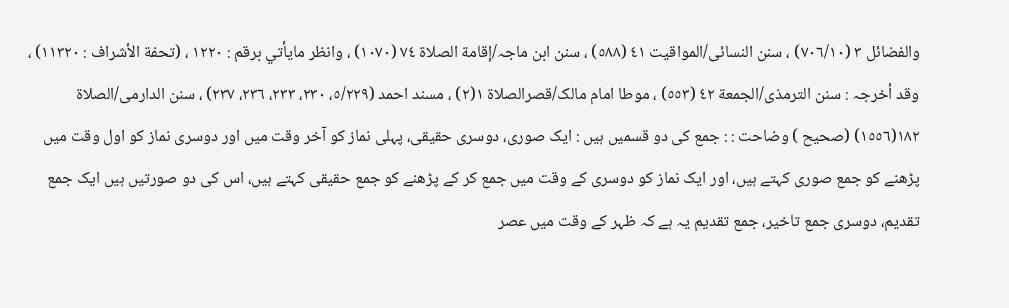والفضائل ٣ (٧٠٦/١٠) ، سنن النسائی/المواقیت ٤١ (٥٨٨) ، سنن ابن ماجہ/إقامة الصلاة ٧٤ (١٠٧٠) ، وانظر مایأتي برقم : ١٢٢٠ ، (تحفة الأشراف : ١١٣٢٠) ، وقد أخرجہ : سنن الترمذی/الجمعة ٤٢ (٥٥٣) ، موطا امام مالک/قصرالصلاة ١(٢) ، مسند احمد (٥/٢٢٩، ٢٣٠، ٢٣٣، ٢٣٦، ٢٣٧) ، سنن الدارمی/الصلاة ١٨٢(١٥٥٦) (صحیح ) وضاحت : : جمع کی دو قسمیں ہیں : ایک صوری، دوسری حقیقی، پہلی نماز کو آخر وقت میں اور دوسری نماز کو اول وقت میں پڑھنے کو جمع صوری کہتے ہیں، اور ایک نماز کو دوسری کے وقت میں جمع کر کے پڑھنے کو جمع حقیقی کہتے ہیں، اس کی دو صورتیں ہیں ایک جمع تقدیم، دوسری جمع تاخیر، جمع تقدیم یہ ہے کہ ظہر کے وقت میں عصر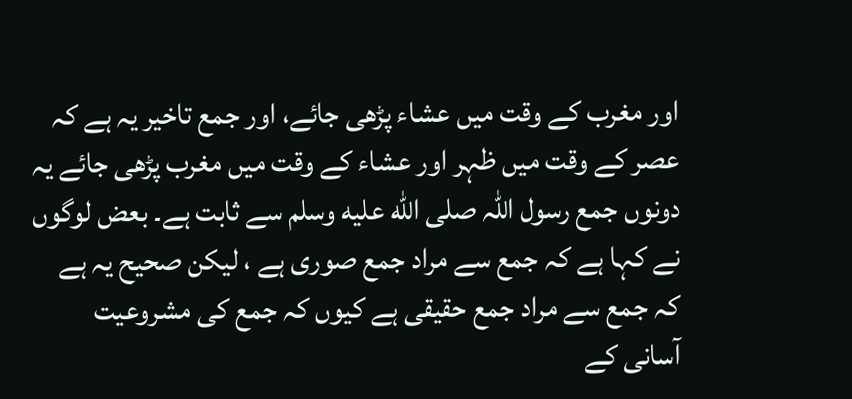اور مغرب کے وقت میں عشاء پڑھی جائے، اور جمع تاخیر یہ ہے کہ عصر کے وقت میں ظہر اور عشاء کے وقت میں مغرب پڑھی جائے یہ دونوں جمع رسول اللہ صلى الله عليه وسلم سے ثابت ہے۔ بعض لوگوں نے کہا ہے کہ جمع سے مراد جمع صوری ہے ، لیکن صحیح یہ ہے کہ جمع سے مراد جمع حقیقی ہے کیوں کہ جمع کی مشروعیت آسانی کے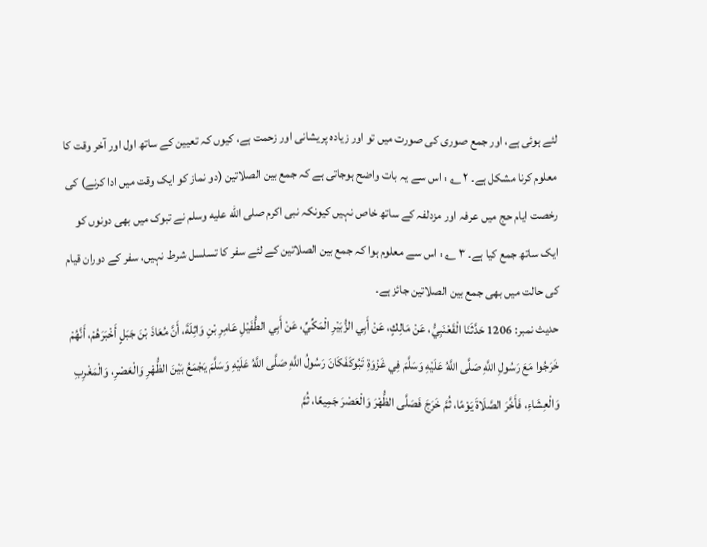لئے ہوئی ہے، اور جمع صوری کی صورت میں تو اور زیادہ پریشانی اور زحمت ہے، کیوں کہ تعیین کے ساتھ اول اور آخر وقت کا معلوم کرنا مشکل ہے۔ ٢ ؎ : اس سے یہ بات واضح ہوجاتی ہے کہ جمع بین الصلاتین (دو نماز کو ایک وقت میں ادا کرنے) کی رخصت ایام حج میں عرفہ اور مزدلفہ کے ساتھ خاص نہیں کیونکہ نبی اکرم صلى الله عليه وسلم نے تبوک میں بھی دونوں کو ایک ساتھ جمع کیا ہے۔ ٣ ؎ : اس سے معلوم ہوا کہ جمع بین الصلاتین کے لئے سفر کا تسلسل شرط نہیں، سفر کے دوران قیام کی حالت میں بھی جمع بین الصلاتین جائز ہے۔
حدیث نمبر: 1206 حَدَّثَنَا الْقَعْنَبِيُّ، عَنْ مَالِكٍ، عَنْ أَبِي الزُّبَيْرِ الْمَكِّيِّ، عَنْ أَبِي الطُّفَيْلِ عَامِرِ بْنِ وَاثِلَةَ، أَنَّ مُعَاذَ بْنَ جَبَلٍ أَخْبَرَهُمْ، أَنَّهُمْ خَرَجُوا مَعَ رَسُولِ اللَّهِ صَلَّى اللَّهُ عَلَيْهِ وَسَلَّمَ فِي غَزْوَةِ تَبُوكَفَكَانَ رَسُولُ اللَّهِ صَلَّى اللَّهُ عَلَيْهِ وَسَلَّمَ يَجْمَعُ بَيْنَ الظُّهْرِ وَالْعَصْرِ، وَالْمَغْرِبِ وَالْعِشَاءِ، فَأَخَّرَ الصَّلَاةَ يَوْمًا، ثُمَّ خَرَجَ فَصَلَّى الظُّهْرَ وَالْعَصْرَ جَمِيعًا، ثُمَّ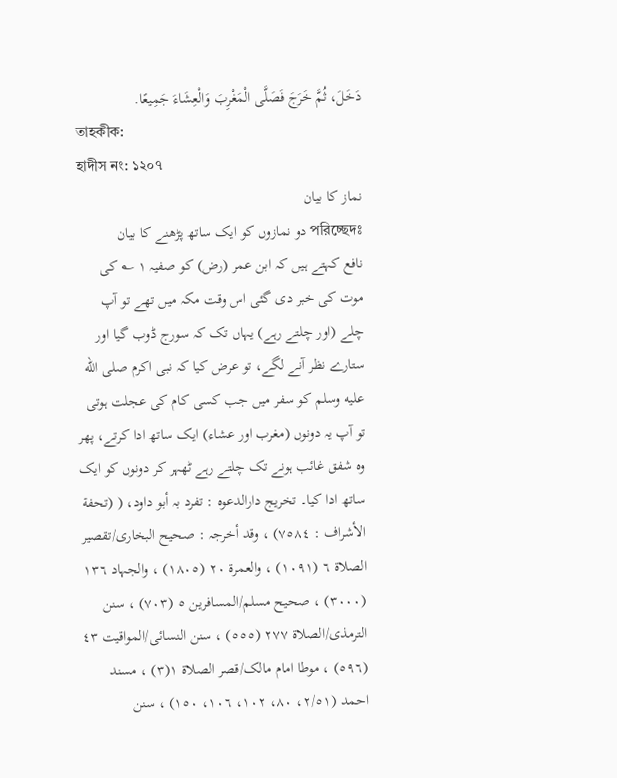دَخَلَ، ثُمَّ خَرَجَ فَصَلَّى الْمَغْرِبَ وَالْعِشَاءَ جَمِيعًا.
তাহকীক:
হাদীস নং: ১২০৭
نماز کا بیان
পরিচ্ছেদঃ دو نمازوں کو ایک ساتھ پڑھنے کا بیان
نافع کہتے ہیں کہ ابن عمر (رض) کو صفیہ ١ ؎ کی موت کی خبر دی گئی اس وقت مکہ میں تھے تو آپ چلے (اور چلتے رہے) یہاں تک کہ سورج ڈوب گیا اور ستارے نظر آنے لگے، تو عرض کیا کہ نبی اکرم صلى الله عليه وسلم کو سفر میں جب کسی کام کی عجلت ہوتی تو آپ یہ دونوں (مغرب اور عشاء) ایک ساتھ ادا کرتے، پھر وہ شفق غائب ہونے تک چلتے رہے ٹھہر کر دونوں کو ایک ساتھ ادا کیا۔ تخریج دارالدعوہ : تفرد بہ أبو داود، ( (تحفة الأشراف : ٧٥٨٤) ، وقد أخرجہ : صحیح البخاری/تقصیر الصلاة ٦ (١٠٩١) ، والعمرة ٢٠ (١٨٠٥) ، والجہاد ١٣٦ (٣٠٠٠) ، صحیح مسلم/المسافرین ٥ (٧٠٣) ، سنن الترمذی/الصلاة ٢٧٧ (٥٥٥) ، سنن النسائی/المواقیت ٤٣ (٥٩٦) ، موطا امام مالک/قصر الصلاة ١(٣) ، مسند احمد (٢/٥١، ٨٠، ١٠٢، ١٠٦، ١٥٠) ، سنن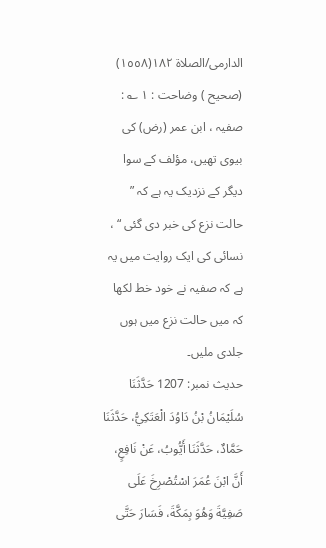الدارمی/الصلاة ١٨٢(١٥٥٨) (صحیح ) وضاحت : ١ ؎ : صفیہ ، ابن عمر (رض) کی بیوی تھیں، مؤلف کے سوا دیگر کے نزدیک یہ ہے کہ ” حالت نزع کی خبر دی گئی “ ، نسائی کی ایک روایت میں یہ ہے کہ صفیہ نے خود خط لکھا کہ میں حالت نزع میں ہوں جلدی ملیں۔
حدیث نمبر: 1207 حَدَّثَنَا سُلَيْمَانُ بْنُ دَاوُدَ الْعَتَكِيُّ، حَدَّثَنَا حَمَّادٌ، حَدَّثَنَا أَيُّوبُ، عَنْ نَافِعٍ، أَنَّ ابْنَ عُمَرَ اسْتُصْرِخَ عَلَى صَفِيَّةَ وَهُوَ بِمَكَّةَ، فَسَارَ حَتَّى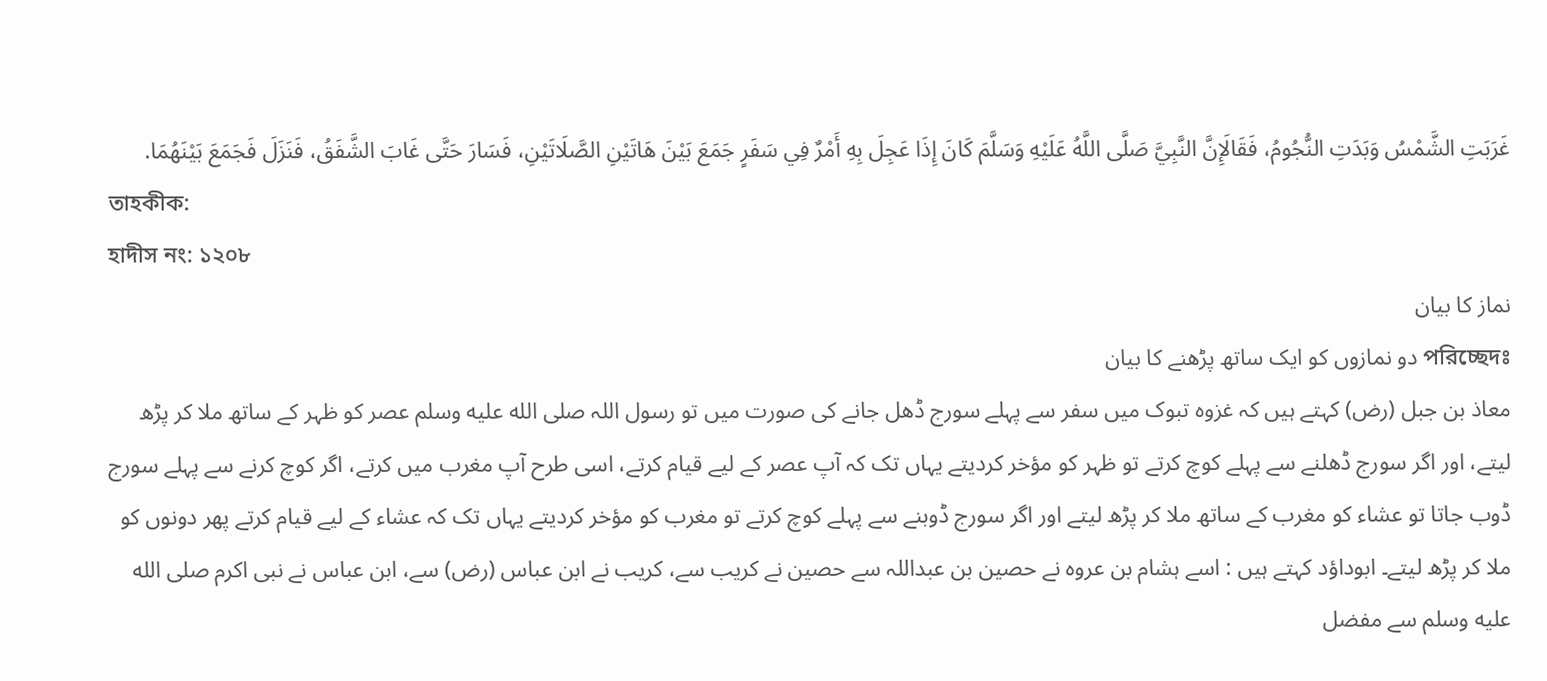غَرَبَتِ الشَّمْسُ وَبَدَتِ النُّجُومُ، فَقَالَإِنَّ النَّبِيَّ صَلَّى اللَّهُ عَلَيْهِ وَسَلَّمَ كَانَ إِذَا عَجِلَ بِهِ أَمْرٌ فِي سَفَرٍ جَمَعَ بَيْنَ هَاتَيْنِ الصَّلَاتَيْنِ، فَسَارَ حَتَّى غَابَ الشَّفَقُ، فَنَزَلَ فَجَمَعَ بَيْنَهُمَا.
তাহকীক:
হাদীস নং: ১২০৮
نماز کا بیان
পরিচ্ছেদঃ دو نمازوں کو ایک ساتھ پڑھنے کا بیان
معاذ بن جبل (رض) کہتے ہیں کہ غزوہ تبوک میں سفر سے پہلے سورج ڈھل جانے کی صورت میں تو رسول اللہ صلى الله عليه وسلم عصر کو ظہر کے ساتھ ملا کر پڑھ لیتے، اور اگر سورج ڈھلنے سے پہلے کوچ کرتے تو ظہر کو مؤخر کردیتے یہاں تک کہ آپ عصر کے لیے قیام کرتے، اسی طرح آپ مغرب میں کرتے، اگر کوچ کرنے سے پہلے سورج ڈوب جاتا تو عشاء کو مغرب کے ساتھ ملا کر پڑھ لیتے اور اگر سورج ڈوبنے سے پہلے کوچ کرتے تو مغرب کو مؤخر کردیتے یہاں تک کہ عشاء کے لیے قیام کرتے پھر دونوں کو ملا کر پڑھ لیتے۔ ابوداؤد کہتے ہیں : اسے ہشام بن عروہ نے حصین بن عبداللہ سے حصین نے کریب سے، کریب نے ابن عباس (رض) سے، ابن عباس نے نبی اکرم صلى الله عليه وسلم سے مفضل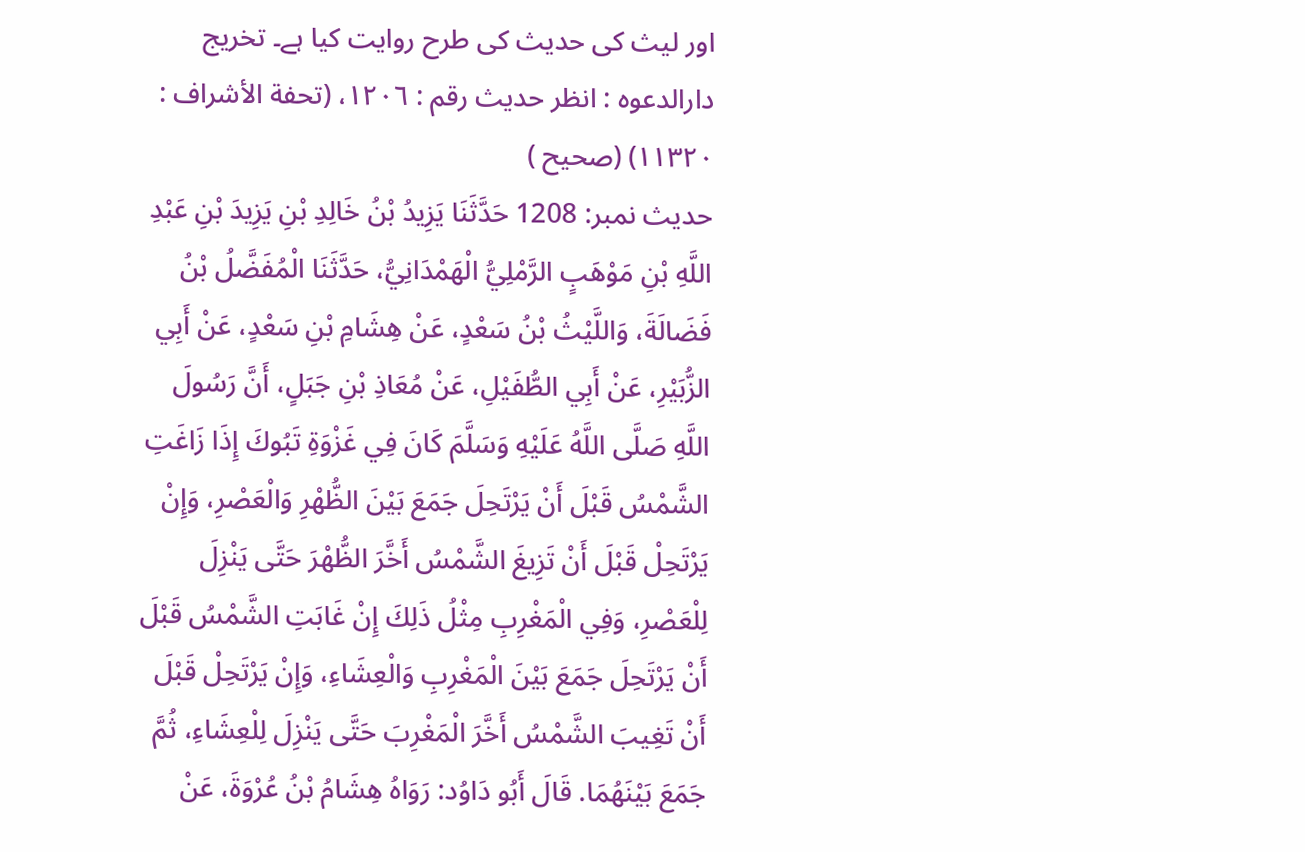اور لیث کی حدیث کی طرح روایت کیا ہے۔ تخریج دارالدعوہ : انظر حدیث رقم : ١٢٠٦، (تحفة الأشراف : ١١٣٢٠) (صحیح )
حدیث نمبر: 1208 حَدَّثَنَا يَزِيدُ بْنُ خَالِدِ بْنِ يَزِيدَ بْنِ عَبْدِ اللَّهِ بْنِ مَوْهَبٍ الرَّمْلِيُّ الْهَمْدَانِيُّ، حَدَّثَنَا الْمُفَضَّلُ بْنُ فَضَالَةَ، وَاللَّيْثُ بْنُ سَعْدٍ، عَنْ هِشَامِ بْنِ سَعْدٍ، عَنْ أَبِي الزُّبَيْرِ، عَنْ أَبِي الطُّفَيْلِ، عَنْ مُعَاذِ بْنِ جَبَلٍ، أَنَّ رَسُولَ اللَّهِ صَلَّى اللَّهُ عَلَيْهِ وَسَلَّمَ كَانَ فِي غَزْوَةِ تَبُوكَ إِذَا زَاغَتِ الشَّمْسُ قَبْلَ أَنْ يَرْتَحِلَ جَمَعَ بَيْنَ الظُّهْرِ وَالْعَصْرِ، وَإِنْ يَرْتَحِلْ قَبْلَ أَنْ تَزِيغَ الشَّمْسُ أَخَّرَ الظُّهْرَ حَتَّى يَنْزِلَ لِلْعَصْرِ، وَفِي الْمَغْرِبِ مِثْلُ ذَلِكَ إِنْ غَابَتِ الشَّمْسُ قَبْلَ أَنْ يَرْتَحِلَ جَمَعَ بَيْنَ الْمَغْرِبِ وَالْعِشَاءِ، وَإِنْ يَرْتَحِلْ قَبْلَ أَنْ تَغِيبَ الشَّمْسُ أَخَّرَ الْمَغْرِبَ حَتَّى يَنْزِلَ لِلْعِشَاءِ، ثُمَّ جَمَعَ بَيْنَهُمَا. قَالَ أَبُو دَاوُد: رَوَاهُ هِشَامُ بْنُ عُرْوَةَ، عَنْ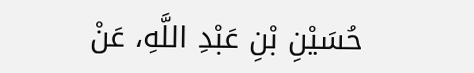حُسَيْنِ بْنِ عَبْدِ اللَّهِ، عَنْ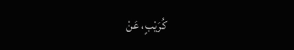كُرَيْبٍ، عَنْ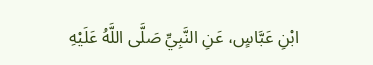ابْنِ عَبَّاسٍ، عَنِ النَّبِيِّ صَلَّى اللَّهُ عَلَيْهِ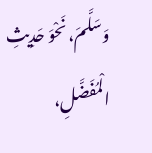وَسَلَّمَ، نَحْوَ حَدِيثِ الْمُفَضَّلِ،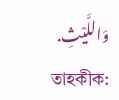وَاللَّيْثِ.
তাহকীক: